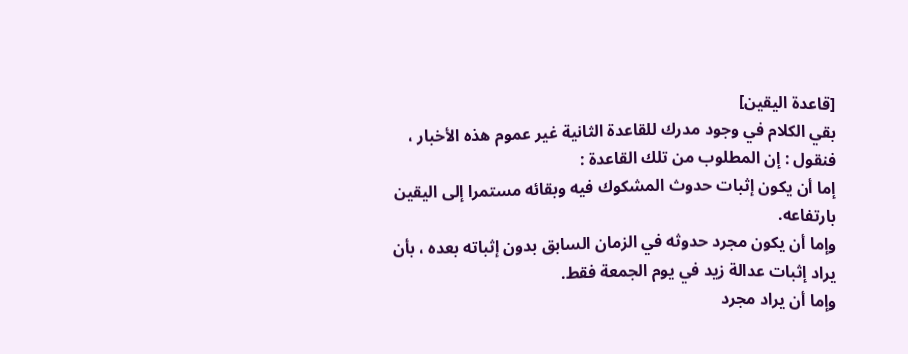[قاعدة اليقين]
بقي الكلام في وجود مدرك للقاعدة الثانية غير عموم هذه الأخبار ، فنقول : إن المطلوب من تلك القاعدة :
إما أن يكون إثبات حدوث المشكوك فيه وبقائه مستمرا إلى اليقين بارتفاعه.
وإما أن يكون مجرد حدوثه في الزمان السابق بدون إثباته بعده ، بأن يراد إثبات عدالة زيد في يوم الجمعة فقط.
وإما أن يراد مجرد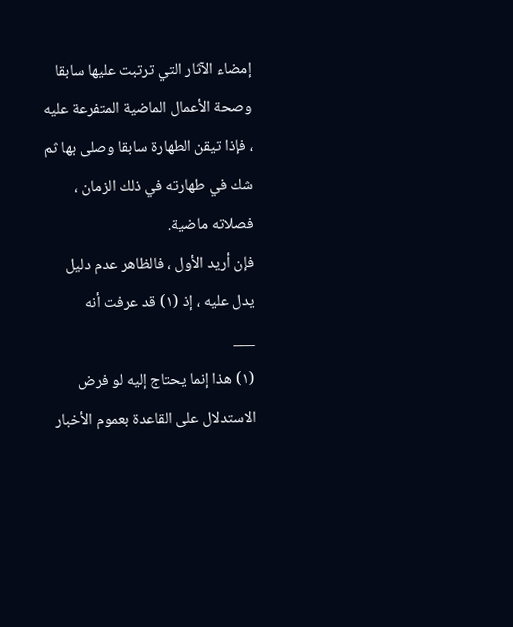إمضاء الآثار التي ترتبت عليها سابقا وصحة الأعمال الماضية المتفرعة عليه ، فإذا تيقن الطهارة سابقا وصلى بها ثم شك في طهارته في ذلك الزمان ، فصلاته ماضية.
فإن أريد الأول ، فالظاهر عدم دليل يدل عليه ، إذ (١) قد عرفت أنه
___
(١) هذا إنما يحتاج إليه لو فرض الاستدلال على القاعدة بعموم الأخبار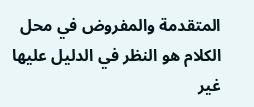المتقدمة والمفروض في محل الكلام هو النظر في الدليل عليها غير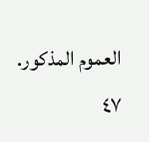العموم المذكور.
٤٧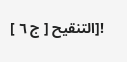![التنقيح [ ج ٦ ]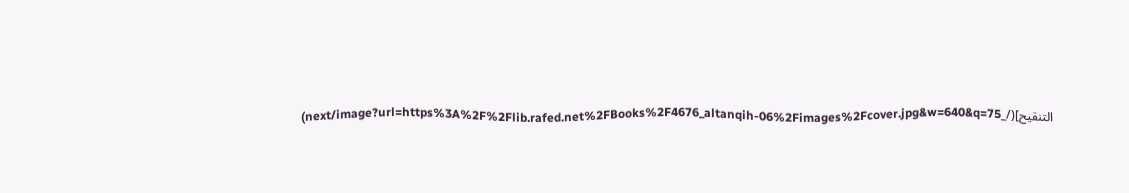التنقيح](/_next/image?url=https%3A%2F%2Flib.rafed.net%2FBooks%2F4676_altanqih-06%2Fimages%2Fcover.jpg&w=640&q=75)